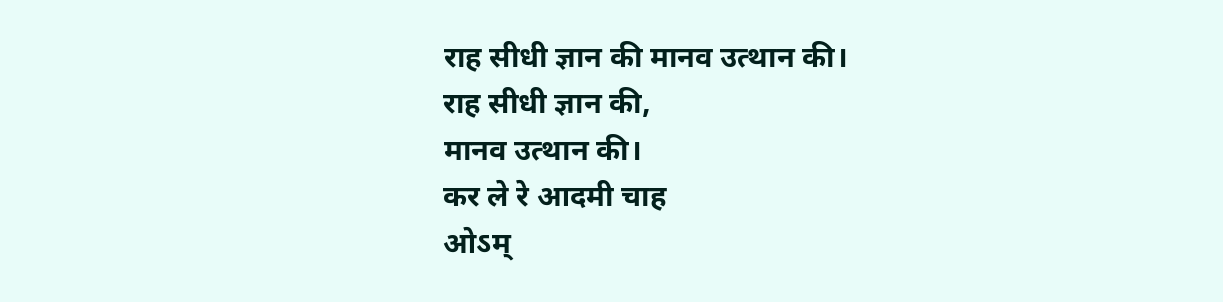राह सीधी ज्ञान की मानव उत्थान की।
राह सीधी ज्ञान की,
मानव उत्थान की।
कर ले रे आदमी चाह
ओऽम्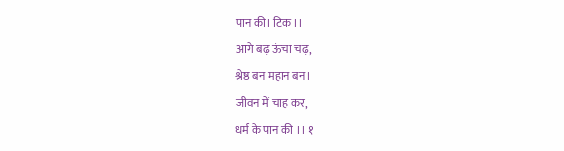पान की। टिक ।।
आगे बढ़ ऊंचा चढ़,
श्रेष्ठ बन महान बन।
जीवन में चाह कर,
धर्म के पान की ।। १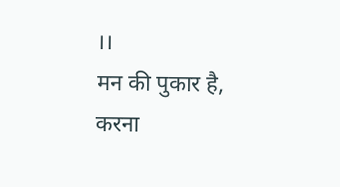।।
मन की पुकार है,
करना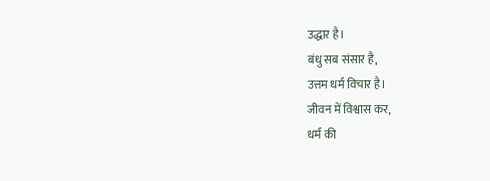उद्धार है।
बंधु सब संसार है,
उत्तम धर्म विचार है।
जीवन में विश्वास कर,
धर्म की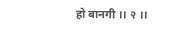हो बानगी ।। २ ।।